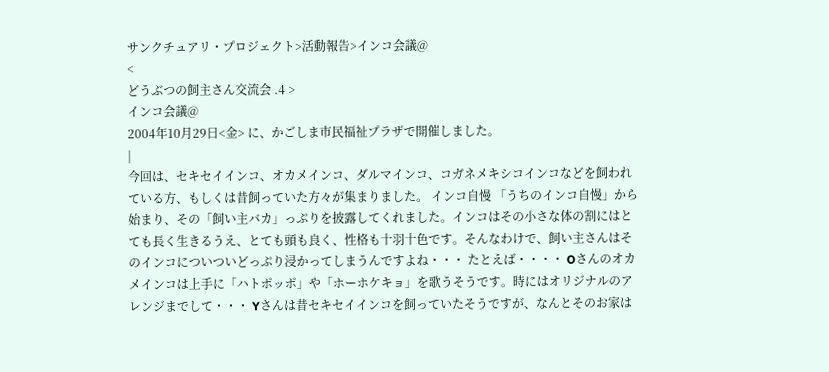サンクチュアリ・プロジェクト>活動報告>インコ会議@
<
どうぶつの飼主さん交流会 .4 >
インコ会議@
2004年10月29日<金> に、かごしま市民福祉プラザで開催しました。
|
今回は、セキセイインコ、オカメインコ、ダルマインコ、コガネメキシコインコなどを飼われている方、もしくは昔飼っていた方々が集まりました。 インコ自慢 「うちのインコ自慢」から始まり、その「飼い主バカ」っぷりを披露してくれました。インコはその小さな体の割にはとても長く生きるうえ、とても頭も良く、性格も十羽十色です。そんなわけで、飼い主さんはそのインコについついどっぷり浸かってしまうんですよね・・・ たとえば・・・・ Oさんのオカメインコは上手に「ハトポッポ」や「ホーホケキョ」を歌うそうです。時にはオリジナルのアレンジまでして・・・ Yさんは昔セキセイインコを飼っていたそうですが、なんとそのお家は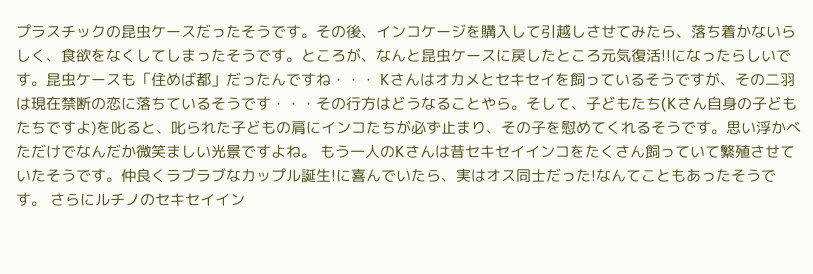プラスチックの昆虫ケースだったそうです。その後、インコケージを購入して引越しさせてみたら、落ち着かないらしく、食欲をなくしてしまったそうです。ところが、なんと昆虫ケースに戻したところ元気復活!!になったらしいです。昆虫ケースも「住めば都」だったんですね・・・ Kさんはオカメとセキセイを飼っているそうですが、その二羽は現在禁断の恋に落ちているそうです・・・その行方はどうなることやら。そして、子どもたち(Kさん自身の子どもたちですよ)を叱ると、叱られた子どもの肩にインコたちが必ず止まり、その子を慰めてくれるそうです。思い浮かべただけでなんだか微笑ましい光景ですよね。 もう一人のKさんは昔セキセイインコをたくさん飼っていて繁殖させていたそうです。仲良くラブラブなカップル誕生!に喜んでいたら、実はオス同士だった!なんてこともあったそうです。 さらにルチノのセキセイイン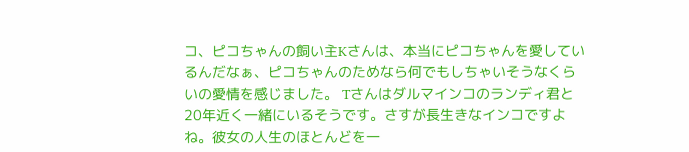コ、ピコちゃんの飼い主Kさんは、本当にピコちゃんを愛しているんだなぁ、ピコちゃんのためなら何でもしちゃいそうなくらいの愛情を感じました。 Tさんはダルマインコのランディ君と20年近く一緒にいるそうです。さすが長生きなインコですよね。彼女の人生のほとんどを一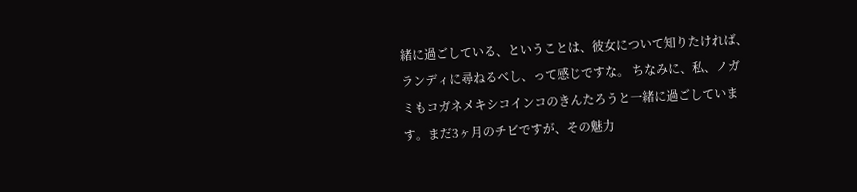緒に過ごしている、ということは、彼女について知りたければ、ランディに尋ねるべし、って感じですな。 ちなみに、私、ノガミもコガネメキシコインコのきんたろうと一緒に過ごしています。まだ3ヶ月のチビですが、その魅力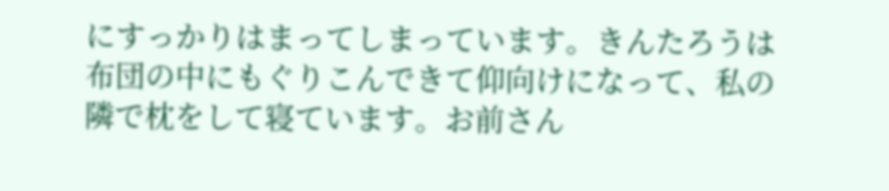にすっかりはまってしまっています。きんたろうは布団の中にもぐりこんできて仰向けになって、私の隣で枕をして寝ています。お前さん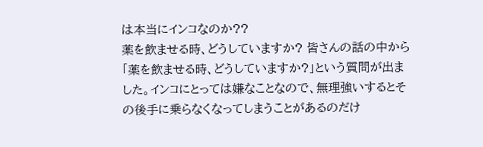は本当にインコなのか??
薬を飲ませる時、どうしていますか? 皆さんの話の中から「薬を飲ませる時、どうしていますか?」という質問が出ました。インコにとっては嫌なことなので、無理強いするとその後手に乗らなくなってしまうことがあるのだけ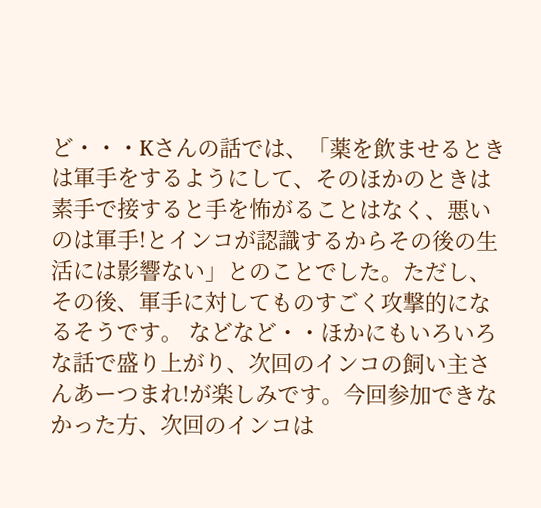ど・・・Kさんの話では、「薬を飲ませるときは軍手をするようにして、そのほかのときは素手で接すると手を怖がることはなく、悪いのは軍手!とインコが認識するからその後の生活には影響ない」とのことでした。ただし、その後、軍手に対してものすごく攻撃的になるそうです。 などなど・・ほかにもいろいろな話で盛り上がり、次回のインコの飼い主さんあーつまれ!が楽しみです。今回参加できなかった方、次回のインコは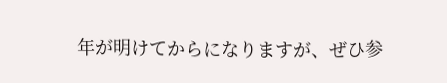年が明けてからになりますが、ぜひ参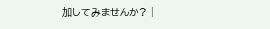加してみませんか? |